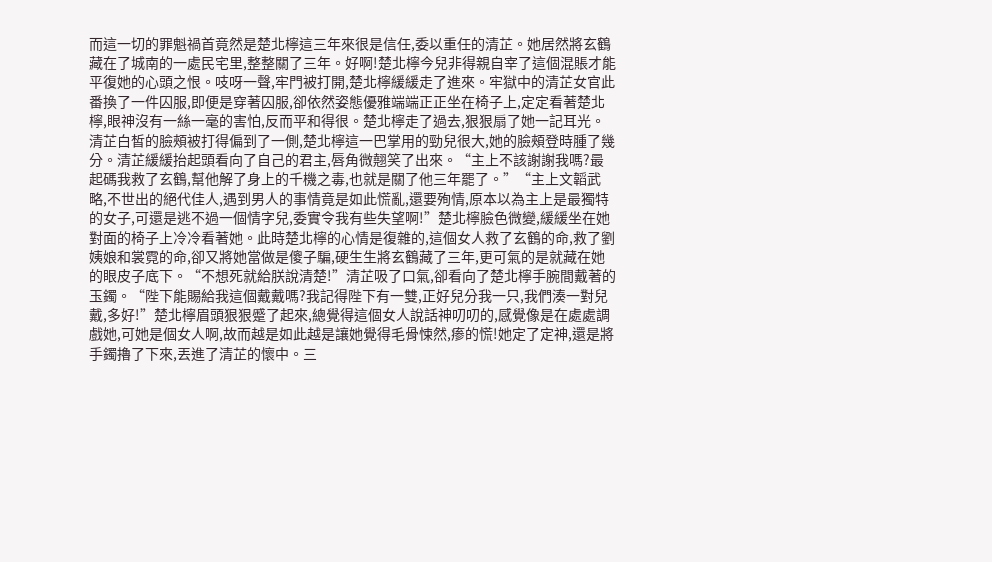而這一切的罪魁禍首竟然是楚北檸這三年來很是信任,委以重任的清芷。她居然將玄鶴藏在了城南的一處民宅里,整整關了三年。好啊!楚北檸今兒非得親自宰了這個混賬才能平復她的心頭之恨。吱呀一聲,牢門被打開,楚北檸緩緩走了進來。牢獄中的清芷女官此番換了一件囚服,即便是穿著囚服,卻依然姿態優雅端端正正坐在椅子上,定定看著楚北檸,眼神沒有一絲一毫的害怕,反而平和得很。楚北檸走了過去,狠狠扇了她一記耳光。清芷白皙的臉頰被打得偏到了一側,楚北檸這一巴掌用的勁兒很大,她的臉頰登時腫了幾分。清芷緩緩抬起頭看向了自己的君主,唇角微翹笑了出來。“主上不該謝謝我嗎?最起碼我救了玄鶴,幫他解了身上的千機之毒,也就是關了他三年罷了。”“主上文韜武略,不世出的絕代佳人,遇到男人的事情竟是如此慌亂,還要殉情,原本以為主上是最獨特的女子,可還是逃不過一個情字兒,委實令我有些失望啊!”楚北檸臉色微變,緩緩坐在她對面的椅子上冷冷看著她。此時楚北檸的心情是復雜的,這個女人救了玄鶴的命,救了劉姨娘和裳霓的命,卻又將她當做是傻子騙,硬生生將玄鶴藏了三年,更可氣的是就藏在她的眼皮子底下。“不想死就給朕說清楚!”清芷吸了口氣,卻看向了楚北檸手腕間戴著的玉鐲。“陛下能賜給我這個戴戴嗎?我記得陛下有一雙,正好兒分我一只,我們湊一對兒戴,多好!”楚北檸眉頭狠狠蹙了起來,總覺得這個女人說話神叨叨的,感覺像是在處處調戲她,可她是個女人啊,故而越是如此越是讓她覺得毛骨悚然,瘆的慌!她定了定神,還是將手鐲擼了下來,丟進了清芷的懷中。三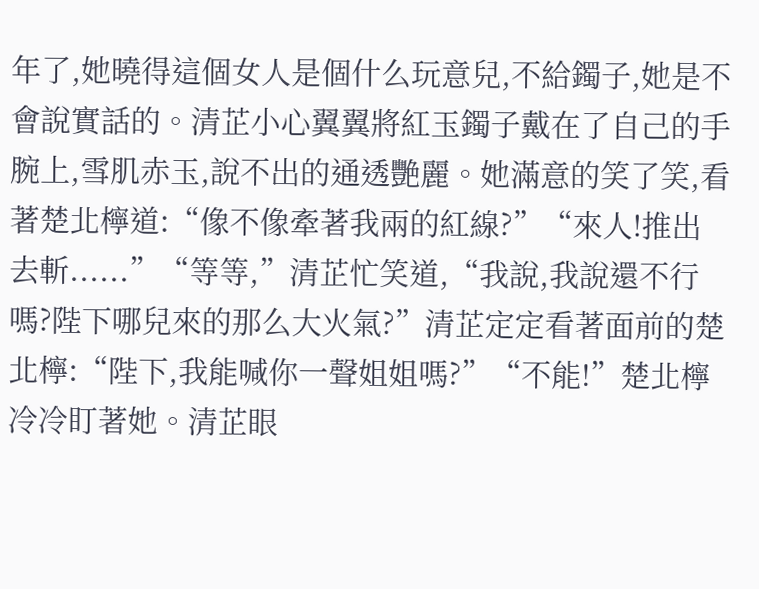年了,她曉得這個女人是個什么玩意兒,不給鐲子,她是不會說實話的。清芷小心翼翼將紅玉鐲子戴在了自己的手腕上,雪肌赤玉,說不出的通透艷麗。她滿意的笑了笑,看著楚北檸道:“像不像牽著我兩的紅線?”“來人!推出去斬......”“等等,”清芷忙笑道,“我說,我說還不行嗎?陛下哪兒來的那么大火氣?”清芷定定看著面前的楚北檸:“陛下,我能喊你一聲姐姐嗎?”“不能!”楚北檸冷冷盯著她。清芷眼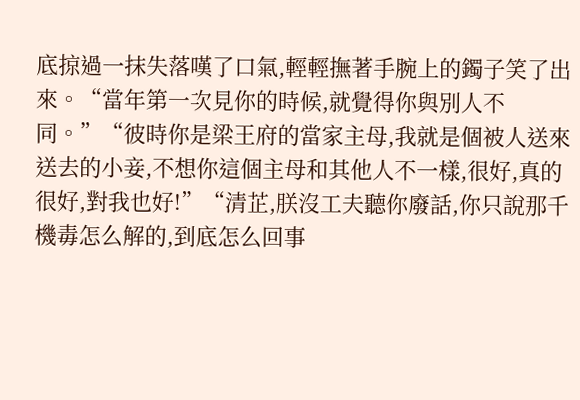底掠過一抹失落嘆了口氣,輕輕撫著手腕上的鐲子笑了出來。“當年第一次見你的時候,就覺得你與別人不同。”“彼時你是梁王府的當家主母,我就是個被人送來送去的小妾,不想你這個主母和其他人不一樣,很好,真的很好,對我也好!”“清芷,朕沒工夫聽你廢話,你只說那千機毒怎么解的,到底怎么回事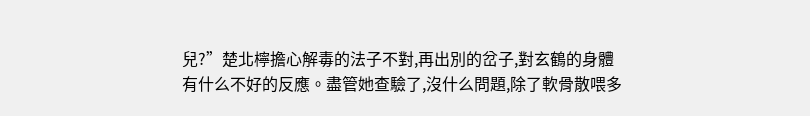兒?”楚北檸擔心解毒的法子不對,再出別的岔子,對玄鶴的身體有什么不好的反應。盡管她查驗了,沒什么問題,除了軟骨散喂多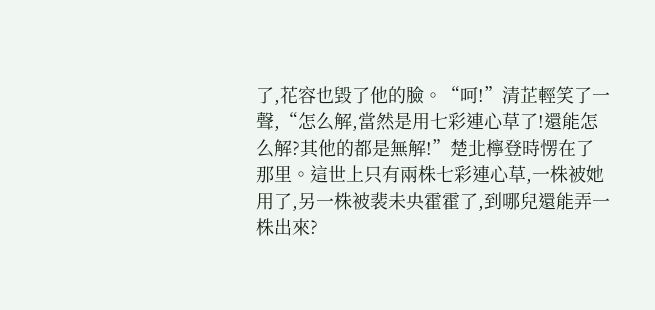了,花容也毀了他的臉。“呵!”清芷輕笑了一聲,“怎么解,當然是用七彩連心草了!還能怎么解?其他的都是無解!”楚北檸登時愣在了那里。這世上只有兩株七彩連心草,一株被她用了,另一株被裴未央霍霍了,到哪兒還能弄一株出來?